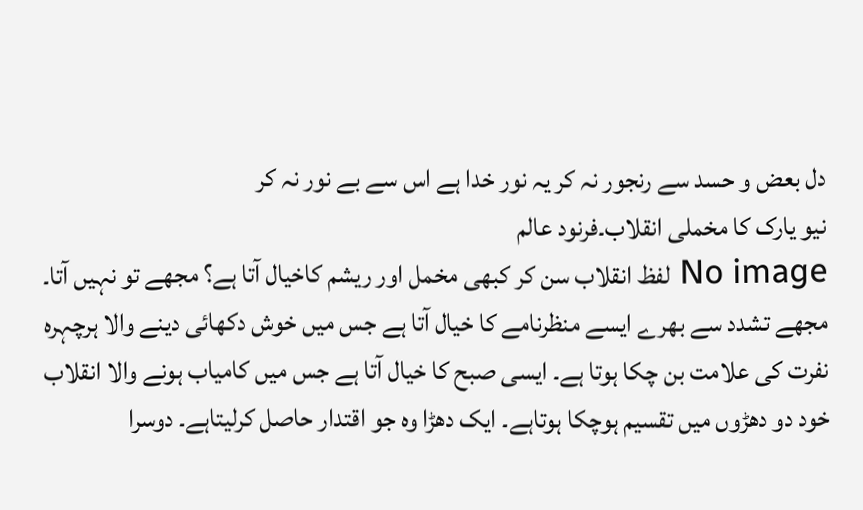دل بعض و حسد سے رنجور نہ کر یہ نور خدا ہے اس سے بے نور نہ کر
نیو یارک کا مخملی انقلاب۔فرنود عالم
No image لفظ انقلاب سن کر کبھی مخمل اور ریشم کاخیال آتا ہے؟ مجھے تو نہیں آتا۔ مجھے تشدد سے بھرے ایسے منظرنامے کا خیال آتا ہے جس میں خوش دکھائی دینے والا ہرچہرہ نفرت کی علامت بن چکا ہوتا ہے۔ ایسی صبح کا خیال آتا ہے جس میں کامیاب ہونے والا انقلاب خود دو دھڑوں میں تقسیم ہوچکا ہوتاہے۔ ایک دھڑا وہ جو اقتدار حاصل کرلیتاہے۔ دوسرا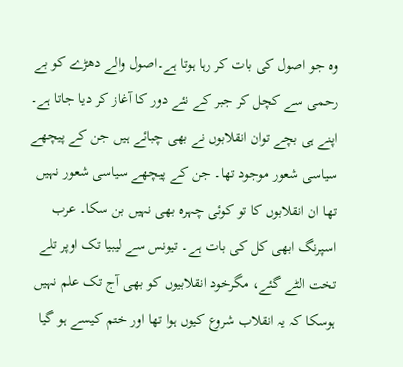وہ جو اصول کی بات کر رہا ہوتا ہے۔اصول والے دھڑے کو بے رحمی سے کچل کر جبر کے نئے دور کا آغاز کر دیا جاتا ہے۔
اپنے ہی بچے توان انقلابوں نے بھی چبائے ہیں جن کے پیچھے سیاسی شعور موجود تھا۔ جن کے پیچھے سیاسی شعور نہیں تھا ان انقلابوں کا تو کوئی چہرہ بھی نہیں بن سکا۔ عرب اسپرنگ ابھی کل کی بات ہے۔ تیونس سے لیبیا تک اوپر تلے تخت الٹے گئے، مگرخود انقلابیوں کو بھی آج تک علم نہیں ہوسکا کہ یہ انقلاب شروع کیوں ہوا تھا اور ختم کیسے ہو گیا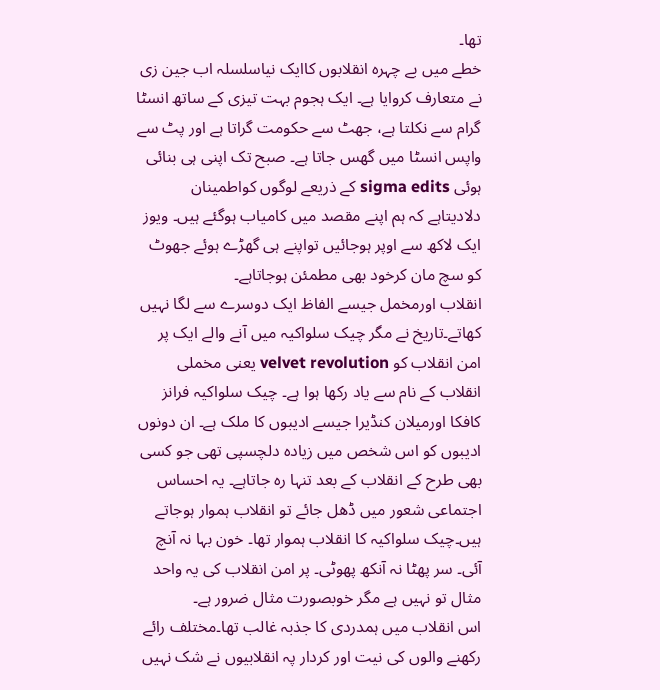تھا۔
خطے میں بے چہرہ انقلابوں کاایک نیاسلسلہ اب جین زی نے متعارف کروایا ہے۔ ایک ہجوم بہت تیزی کے ساتھ انسٹا گرام سے نکلتا ہے، جھٹ سے حکومت گراتا ہے اور پٹ سے واپس انسٹا میں گھس جاتا ہے۔ صبح تک اپنی ہی بنائی ہوئی sigma edits کے ذریعے لوگوں کواطمینان دلادیتاہے کہ ہم اپنے مقصد میں کامیاب ہوگئے ہیں۔ ویوز ایک لاکھ سے اوپر ہوجائیں تواپنے ہی گھڑے ہوئے جھوٹ کو سچ مان کرخود بھی مطمئن ہوجاتاہے۔
انقلاب اورمخمل جیسے الفاظ ایک دوسرے سے لگا نہیں کھاتے۔تاریخ نے مگر چیک سلواکیہ میں آنے والے ایک پر امن انقلاب کو velvet revolution یعنی مخملی انقلاب کے نام سے یاد رکھا ہوا ہے۔ چیک سلواکیہ فرانز کافکا اورمیلان کنڈیرا جیسے ادیبوں کا ملک ہے۔ ان دونوں ادیبوں کو اس شخص میں زیادہ دلچسپی تھی جو کسی بھی طرح کے انقلاب کے بعد تنہا رہ جاتاہے۔ یہ احساس اجتماعی شعور میں ڈھل جائے تو انقلاب ہموار ہوجاتے ہیں۔چیک سلواکیہ کا انقلاب ہموار تھا۔ خون بہا نہ آنچ آئی۔ سر پھٹا نہ آنکھ پھوٹی۔ پر امن انقلاب کی یہ واحد مثال تو نہیں ہے مگر خوبصورت مثال ضرور ہے۔
اس انقلاب میں ہمدردی کا جذبہ غالب تھا۔مختلف رائے رکھنے والوں کی نیت اور کردار پہ انقلابیوں نے شک نہیں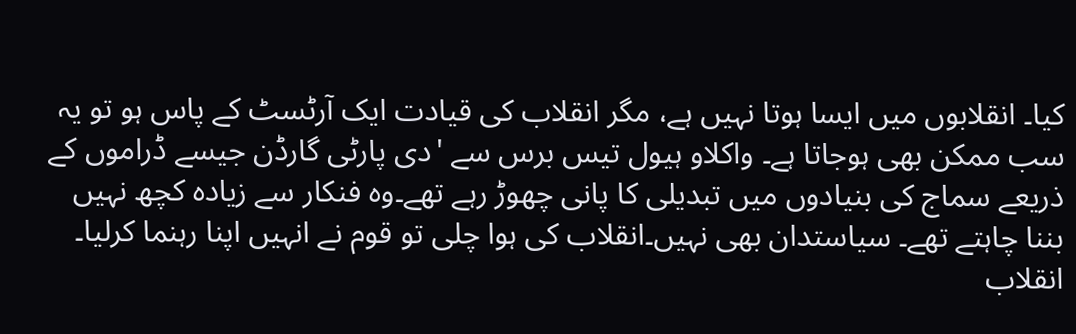کیا۔ انقلابوں میں ایسا ہوتا نہیں ہے، مگر انقلاب کی قیادت ایک آرٹسٹ کے پاس ہو تو یہ سب ممکن بھی ہوجاتا ہے۔ واکلاو ہیول تیس برس سے 'دی پارٹی گارڈن جیسے ڈراموں کے ذریعے سماج کی بنیادوں میں تبدیلی کا پانی چھوڑ رہے تھے۔وہ فنکار سے زیادہ کچھ نہیں بننا چاہتے تھے۔ سیاستدان بھی نہیں۔انقلاب کی ہوا چلی تو قوم نے انہیں اپنا رہنما کرلیا۔ انقلاب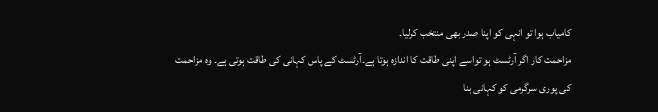کامیاب ہوا تو انہی کو اپنا صدر بھی منتخب کرلیا۔
مزاحمت کار اگر آرٹسٹ ہو تواسے اپنی طاقت کا اندازہ ہوتا ہے۔آرٹسٹ کے پاس کہانی کی طاقت ہوتی ہے۔ وہ مزاحمت کی پوری سرگرمی کو کہانی بنا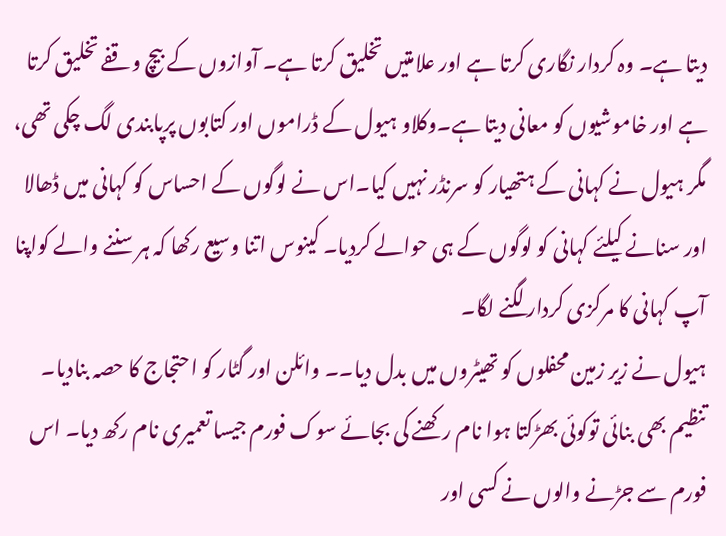دیتا ہے۔ وہ کردار نگاری کرتا ہے اور علامتیں تخلیق کرتا ہے۔ آوازوں کے بیچ وقفے تخلیق کرتا ہے اور خاموشیوں کو معانی دیتا ہے۔وکلاو ہیول کے ڈراموں اور کتابوں پرپابندی لگ چکی تھی، مگر ہیول نے کہانی کے ہتھیار کو سرنڈر نہیں کیا۔اس نے لوگوں کے احساس کو کہانی میں ڈھالا اور سنانے کیلئے کہانی کو لوگوں کے ہی حوالے کردیا۔ کینوس اتنا وسیع رکھا کہ ہر سننے والے کواپنا آپ کہانی کا مرکزی کردار لگنے لگا۔
ہیول نے زیر زمین محفلوں کو تھیٹروں میں بدل دیا۔۔ وائلن اور گٹار کو احتجاج کا حصہ بنادیا۔ تنظیم بھی بنائی توکوئی بھڑکتا ہوا نام رکھنے کی بجائے سوک فورم جیسا تعمیری نام رکھ دیا۔ اس فورم سے جڑنے والوں نے کسی اور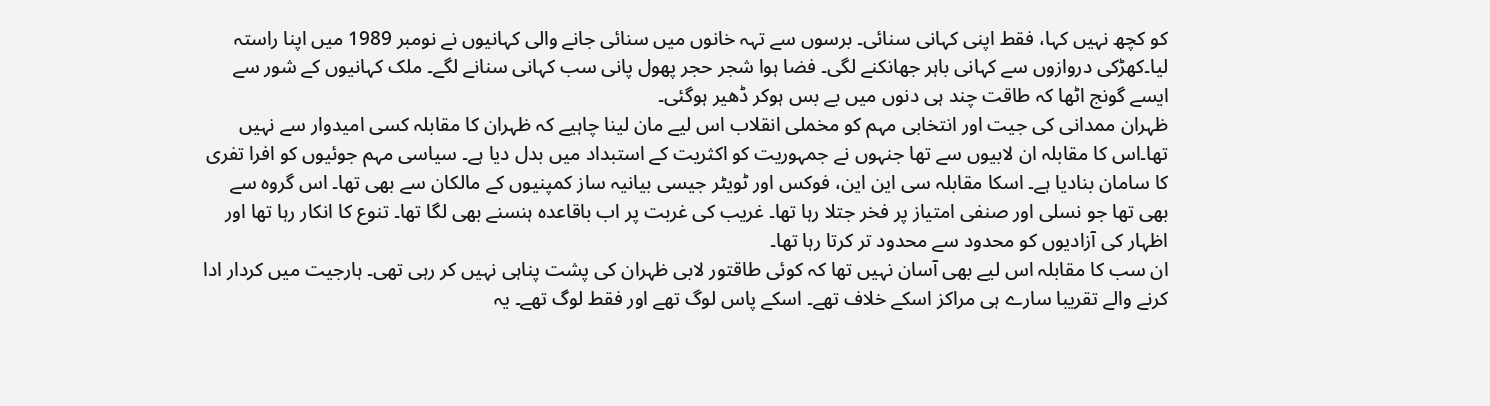کو کچھ نہیں کہا، فقط اپنی کہانی سنائی۔ برسوں سے تہہ خانوں میں سنائی جانے والی کہانیوں نے نومبر 1989 میں اپنا راستہ لیا۔کھڑکی دروازوں سے کہانی باہر جھانکنے لگی۔ فضا ہوا شجر حجر پھول پانی سب کہانی سنانے لگے۔ ملک کہانیوں کے شور سے ایسے گونج اٹھا کہ طاقت چند ہی دنوں میں بے بس ہوکر ڈھیر ہوگئی۔
ظہران ممدانی کی جیت اور انتخابی مہم کو مخملی انقلاب اس لیے مان لینا چاہیے کہ ظہران کا مقابلہ کسی امیدوار سے نہیں تھا۔اس کا مقابلہ ان لابیوں سے تھا جنہوں نے جمہوریت کو اکثریت کے استبداد میں بدل دیا ہے۔ سیاسی مہم جوئیوں کو افرا تفری کا سامان بنادیا ہے۔ اسکا مقابلہ سی این این، فوکس اور ٹویٹر جیسی بیانیہ ساز کمپنیوں کے مالکان سے بھی تھا۔ اس گروہ سے بھی تھا جو نسلی اور صنفی امتیاز پر فخر جتلا رہا تھا۔ غریب کی غربت پر اب باقاعدہ ہنسنے بھی لگا تھا۔ تنوع کا انکار رہا تھا اور اظہار کی آزادیوں کو محدود سے محدود تر کرتا رہا تھا۔
ان سب کا مقابلہ اس لیے بھی آسان نہیں تھا کہ کوئی طاقتور لابی ظہران کی پشت پناہی نہیں کر رہی تھی۔ ہارجیت میں کردار ادا کرنے والے تقریبا سارے ہی مراکز اسکے خلاف تھے۔ اسکے پاس لوگ تھے اور فقط لوگ تھے۔ یہ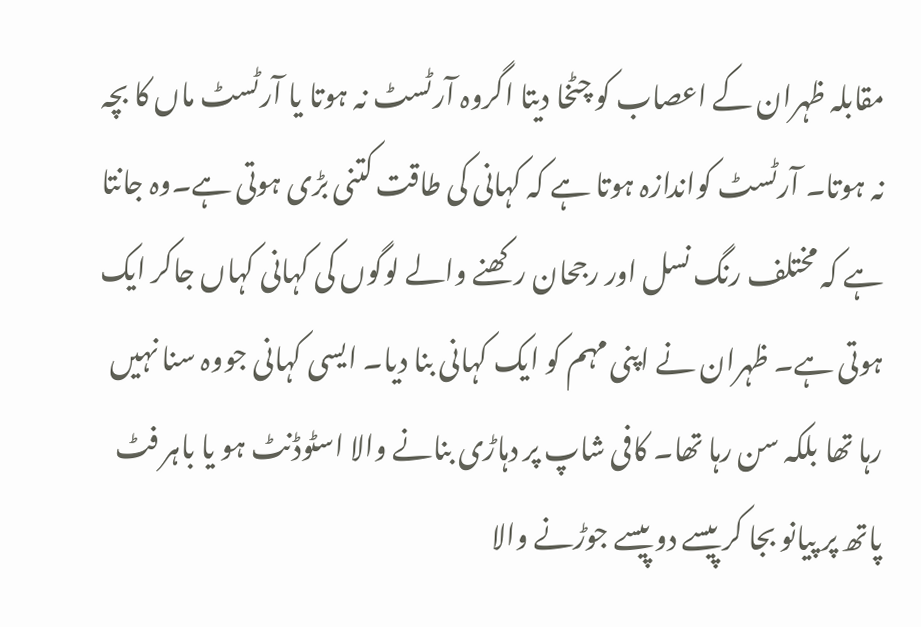مقابلہ ظہران کے اعصاب کو چٹخا دیتا اگروہ آرٹسٹ نہ ہوتا یا آرٹسٹ ماں کا بچہ نہ ہوتا۔ آرٹسٹ کواندازہ ہوتا ہے کہ کہانی کی طاقت کتنی بڑی ہوتی ہے۔وہ جانتا ہے کہ مختلف رنگ نسل اور رجحان رکھنے والے لوگوں کی کہانی کہاں جاکر ایک ہوتی ہے۔ ظہران نے اپنی مہم کو ایک کہانی بنا دیا۔ ایسی کہانی جووہ سنا نہیں رہا تھا بلکہ سن رہا تھا۔ کافی شاپ پر دہاڑی بنانے والا اسٹوڈنٹ ہو یا باہر فٹ پاتھ پر پیانو بجا کر پیسے دو پیسے جوڑنے والا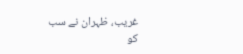غریب، ظہران نے سب کو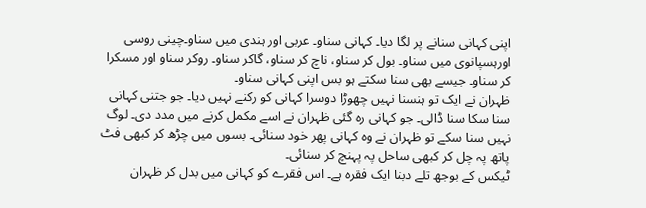اپنی کہانی سنانے پر لگا دیا۔ کہانی سناو۔ عربی اور ہندی میں سناو۔چینی روسی اورہسپانوی میں سناو۔ بول کر سناو، ناچ کر سناو، گاکر سناو۔ روکر سناو اور مسکرا کر سناو۔ جیسے بھی سنا سکتے ہو بس اپنی کہانی سناو۔
ظہران نے ایک تو ہنسنا نہیں چھوڑا دوسرا کہانی کو رکنے نہیں دیا۔ جو جتنی کہانی سنا سکا سنا ڈالی۔ جو کہانی رہ گئی ظہران نے اسے مکمل کرنے میں مدد دی۔ لوگ نہیں سنا سکے تو ظہران نے وہ کہانی پھر خود سنائی۔ بسوں میں چڑھ کر کبھی فٹ پاتھ پہ چل کر کبھی ساحل پہ پہنچ کر سنائی۔
ٹیکس کے بوجھ تلے دبنا ایک فقرہ ہے۔ اس فقرے کو کہانی میں بدل کر ظہران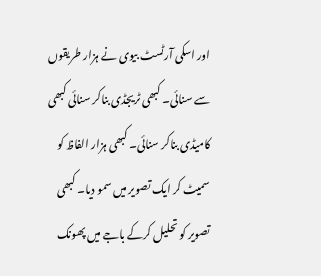اور اسکی آرٹسٹ بیوی نے ہزار طریقوں سے سنائی۔ کبھی ٹریجڈی بناکر سنائی کبھی کامیڈی بناکر سنائی۔ کبھی ہزار الفاظ کو سمیٹ کر ایک تصویر میں سمو دیا۔ کبھی تصویر کو تحلیل کرکے باجے میں پھونک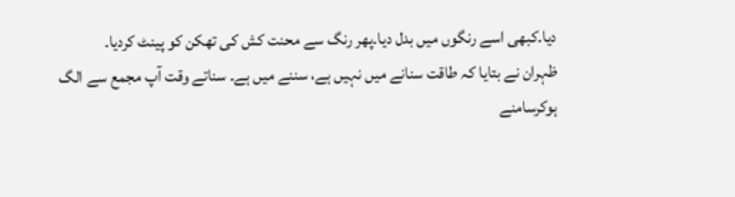دیا۔کبھی اسے رنگوں میں بدل دیا۔پھر رنگ سے محنت کش کی تھکن کو پینٹ کردیا۔
ظہران نے بتایا کہ طاقت سنانے میں نہیں ہے، سننے میں ہے۔ سناتے وقت آپ مجمع سے الگ ہوکرسامنے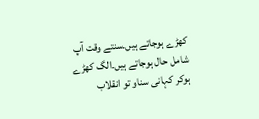کھڑے ہوجاتے ہیں۔سنتے وقت آپ شامل حال ہوجاتے ہیں۔الگ کھڑے ہوکر کہانی سناو تو انقلاب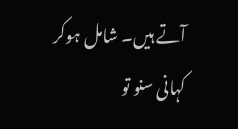آتے ہیں۔ شامل ہوکر کہانی سنو تو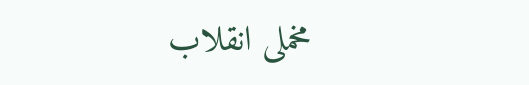مخملی انقلاب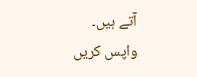آتے ہیں۔
واپس کریں